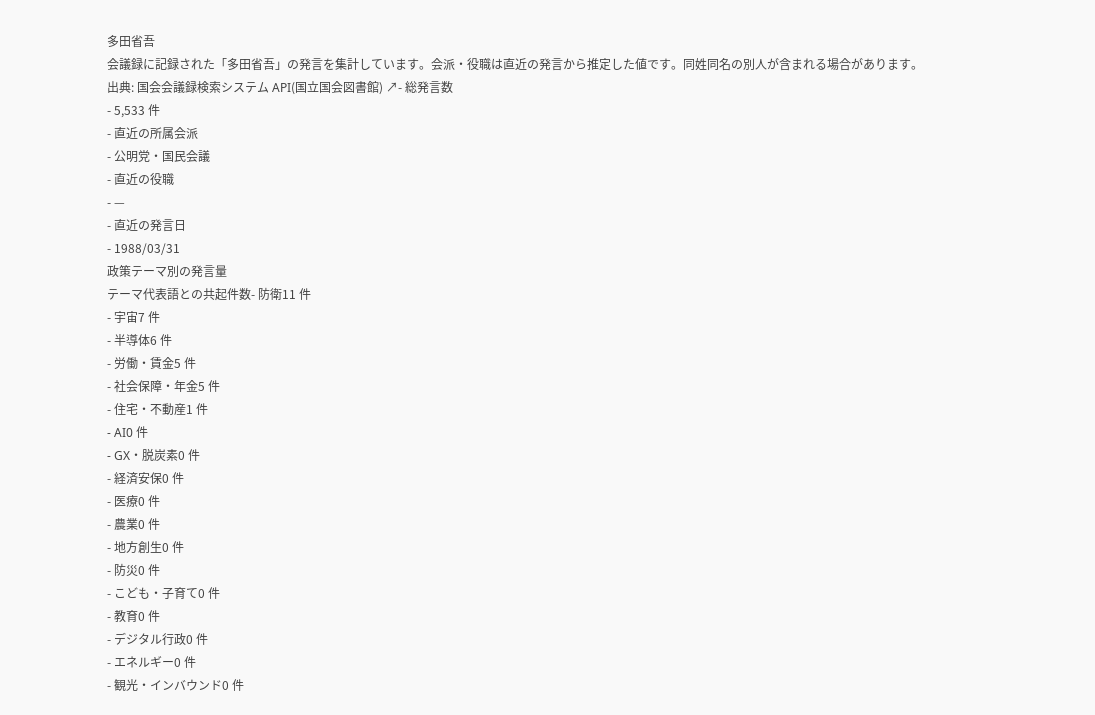多田省吾
会議録に記録された「多田省吾」の発言を集計しています。会派・役職は直近の発言から推定した値です。同姓同名の別人が含まれる場合があります。
出典: 国会会議録検索システム API(国立国会図書館) ↗- 総発言数
- 5,533 件
- 直近の所属会派
- 公明党・国民会議
- 直近の役職
- —
- 直近の発言日
- 1988/03/31
政策テーマ別の発言量
テーマ代表語との共起件数- 防衛11 件
- 宇宙7 件
- 半導体6 件
- 労働・賃金5 件
- 社会保障・年金5 件
- 住宅・不動産1 件
- AI0 件
- GX・脱炭素0 件
- 経済安保0 件
- 医療0 件
- 農業0 件
- 地方創生0 件
- 防災0 件
- こども・子育て0 件
- 教育0 件
- デジタル行政0 件
- エネルギー0 件
- 観光・インバウンド0 件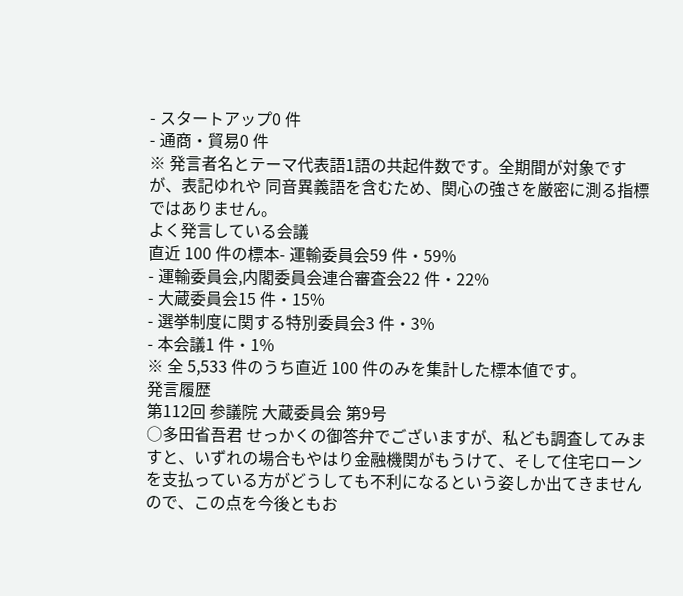- スタートアップ0 件
- 通商・貿易0 件
※ 発言者名とテーマ代表語1語の共起件数です。全期間が対象ですが、表記ゆれや 同音異義語を含むため、関心の強さを厳密に測る指標ではありません。
よく発言している会議
直近 100 件の標本- 運輸委員会59 件・59%
- 運輸委員会,内閣委員会連合審査会22 件・22%
- 大蔵委員会15 件・15%
- 選挙制度に関する特別委員会3 件・3%
- 本会議1 件・1%
※ 全 5,533 件のうち直近 100 件のみを集計した標本値です。
発言履歴
第112回 参議院 大蔵委員会 第9号
○多田省吾君 せっかくの御答弁でございますが、私ども調査してみますと、いずれの場合もやはり金融機関がもうけて、そして住宅ローンを支払っている方がどうしても不利になるという姿しか出てきませんので、この点を今後ともお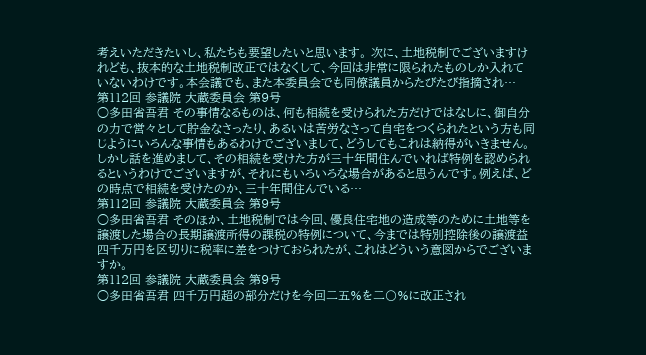考えいただきたいし、私たちも要望したいと思います。 次に、土地税制でございますけれども、抜本的な土地税制改正ではなくして、今回は非常に限られたものしか入れていないわけです。本会議でも、また本委員会でも同僚議員からたびたび指摘され…
第112回 参議院 大蔵委員会 第9号
○多田省吾君 その事情なるものは、何も相続を受けられた方だけではなしに、御自分の力で営々として貯金なさったり、あるいは苦労なさって自宅をつくられたという方も同じようにいろんな事情もあるわけでございまして、どうしてもこれは納得がいきません。 しかし話を進めまして、その相続を受けた方が三十年間住んでいれば特例を認められるというわけでございますが、それにもいろいろな場合があると思うんです。例えば、どの時点で相続を受けたのか、三十年間住んでいる…
第112回 参議院 大蔵委員会 第9号
○多田省吾君 そのほか、土地税制では今回、優良住宅地の造成等のために土地等を譲渡した場合の長期譲渡所得の課税の特例について、今までは特別控除後の譲渡益四千万円を区切りに税率に差をつけておられたが、これはどういう意図からでございますか。
第112回 参議院 大蔵委員会 第9号
○多田省吾君 四千万円超の部分だけを今回二五%を二〇%に改正され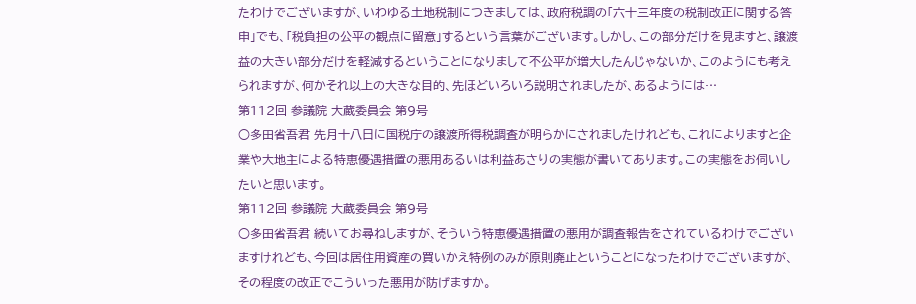たわけでございますが、いわゆる土地税制につきましては、政府税調の「六十三年度の税制改正に関する答申」でも、「税負担の公平の観点に留意」するという言葉がございます。しかし、この部分だけを見ますと、譲渡益の大きい部分だけを軽減するということになりまして不公平が増大したんじゃないか、このようにも考えられますが、何かそれ以上の大きな目的、先ほどいろいろ説明されましたが、あるようには…
第112回 参議院 大蔵委員会 第9号
○多田省吾君 先月十八日に国税庁の譲渡所得税調査が明らかにされましたけれども、これによりますと企業や大地主による特恵優遇措置の悪用あるいは利益あさりの実態が書いてあります。この実態をお伺いしたいと思います。
第112回 参議院 大蔵委員会 第9号
○多田省吾君 続いてお尋ねしますが、そういう特恵優遇措置の悪用が調査報告をされているわけでございますけれども、今回は居住用資産の買いかえ特例のみが原則廃止ということになったわけでございますが、その程度の改正でこういった悪用が防げますか。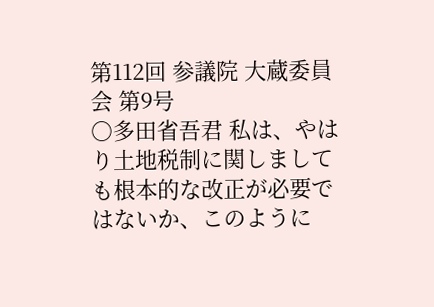第112回 参議院 大蔵委員会 第9号
○多田省吾君 私は、やはり土地税制に関しましても根本的な改正が必要ではないか、このように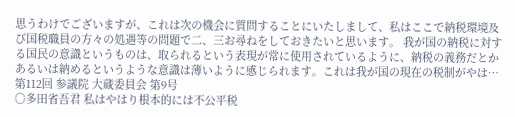思うわけでございますが、これは次の機会に質問することにいたしまして、私はここで納税環境及び国税職員の方々の処遇等の問題で二、三お尋ねをしておきたいと思います。 我が国の納税に対する国民の意識というものは、取られるという表現が常に使用されているように、納税の義務だとかあるいは納めるというような意識は薄いように感じられます。これは我が国の現在の税制がやは…
第112回 参議院 大蔵委員会 第9号
○多田省吾君 私はやはり根本的には不公平税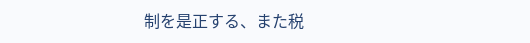制を是正する、また税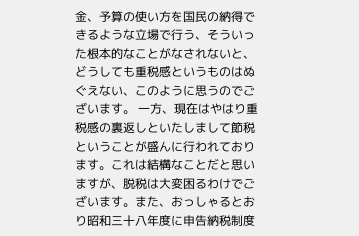金、予算の使い方を国民の納得できるような立場で行う、そういった根本的なことがなされないと、どうしても重税感というものはぬぐえない、このように思うのでございます。 一方、現在はやはり重税感の裏返しといたしまして節税ということが盛んに行われております。これは結構なことだと思いますが、脱税は大変困るわけでございます。また、おっしゃるとおり昭和三十八年度に申告納税制度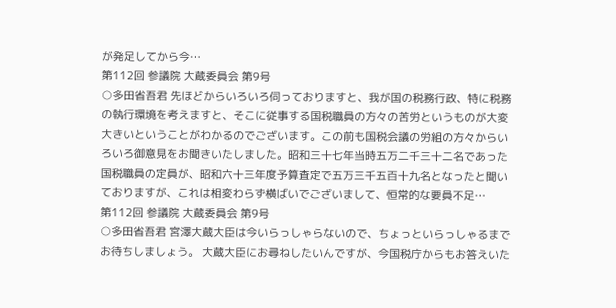が発足してから今…
第112回 参議院 大蔵委員会 第9号
○多田省吾君 先ほどからいろいろ伺っておりますと、我が国の税務行政、特に税務の執行環境を考えますと、そこに従事する国税職員の方々の苦労というものが大変大きいということがわかるのでございます。この前も国税会議の労組の方々からいろいろ御意見をお聞きいたしました。昭和三十七年当時五万二千三十二名であった国税職員の定員が、昭和六十三年度予算査定で五万三千五百十九名となったと聞いておりますが、これは相変わらず横ばいでございまして、恒常的な要員不足…
第112回 参議院 大蔵委員会 第9号
○多田省吾君 宮澤大蔵大臣は今いらっしゃらないので、ちょっといらっしゃるまでお待ちしましょう。 大蔵大臣にお尋ねしたいんですが、今国税庁からもお答えいた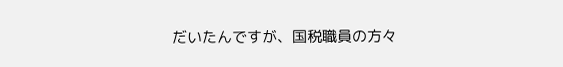だいたんですが、国税職員の方々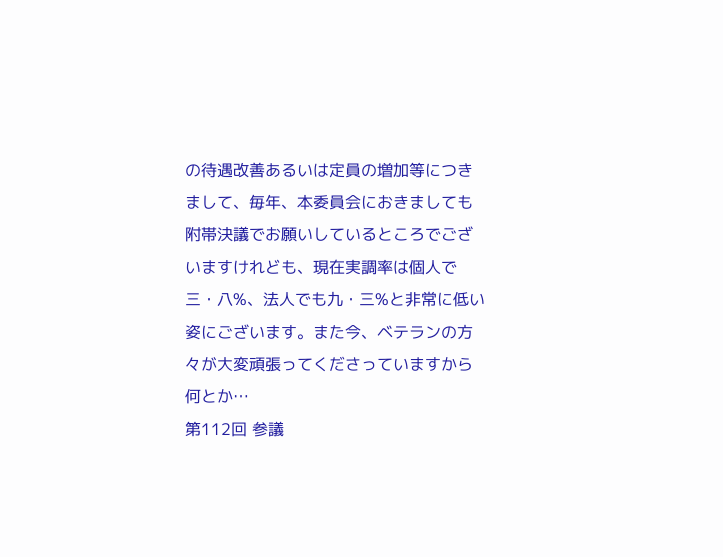の待遇改善あるいは定員の増加等につきまして、毎年、本委員会におきましても附帯決議でお願いしているところでございますけれども、現在実調率は個人で三・八%、法人でも九・三%と非常に低い姿にございます。また今、ベテランの方々が大変頑張ってくださっていますから何とか…
第112回 参議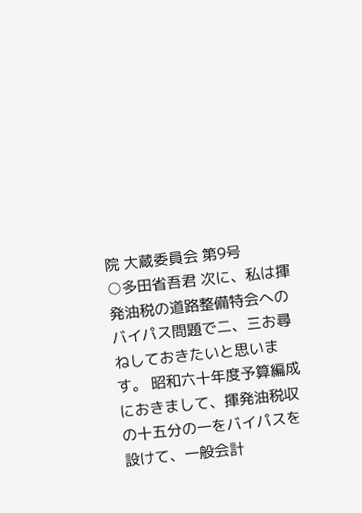院 大蔵委員会 第9号
○多田省吾君 次に、私は揮発油税の道路整備特会へのバイパス問題で二、三お尋ねしておきたいと思います。 昭和六十年度予算編成におきまして、揮発油税収の十五分の一をバイパスを設けて、一般会計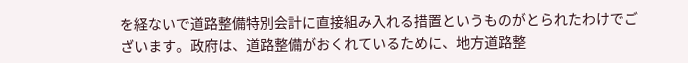を経ないで道路整備特別会計に直接組み入れる措置というものがとられたわけでございます。政府は、道路整備がおくれているために、地方道路整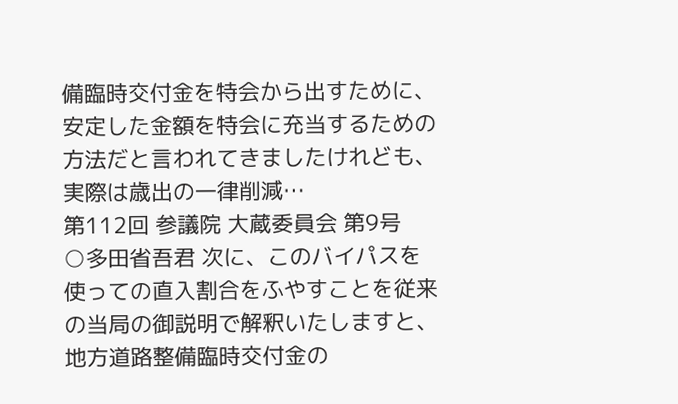備臨時交付金を特会から出すために、安定した金額を特会に充当するための方法だと言われてきましたけれども、実際は歳出の一律削減…
第112回 参議院 大蔵委員会 第9号
○多田省吾君 次に、このバイパスを使っての直入割合をふやすことを従来の当局の御説明で解釈いたしますと、地方道路整備臨時交付金の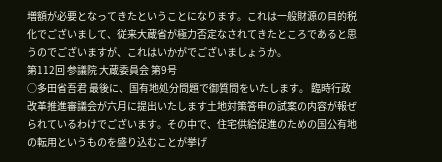増額が必要となってきたということになります。これは一般財源の目的税化でございまして、従来大蔵省が極力否定なされてきたところであると思うのでございますが、これはいかがでございましょうか。
第112回 参議院 大蔵委員会 第9号
○多田省吾君 最後に、国有地処分問題で御質問をいたします。 臨時行政改革推進審議会が六月に提出いたします土地対策答申の試案の内容が報ぜられているわけでございます。その中で、住宅供給促進のための国公有地の転用というものを盛り込むことが挙げ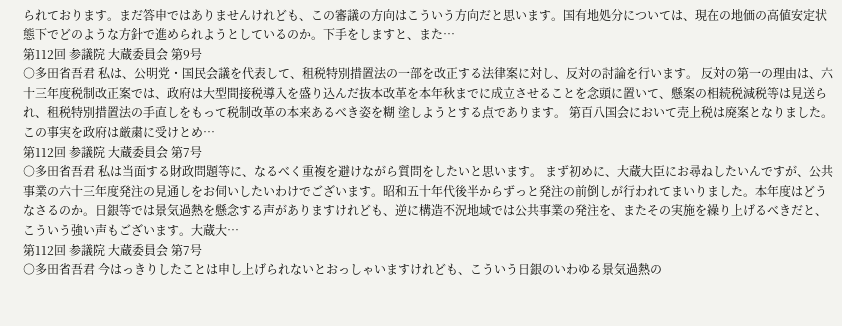られております。まだ答申ではありませんけれども、この審議の方向はこういう方向だと思います。国有地処分については、現在の地価の高値安定状態下でどのような方針で進められようとしているのか。下手をしますと、また…
第112回 参議院 大蔵委員会 第9号
○多田省吾君 私は、公明党・国民会議を代表して、租税特別措置法の一部を改正する法律案に対し、反対の討論を行います。 反対の第一の理由は、六十三年度税制改正案では、政府は大型間接税導入を盛り込んだ抜本改革を本年秋までに成立させることを念頭に置いて、懸案の相続税減税等は見送られ、租税特別措置法の手直しをもって税制改革の本来あるべき姿を糊 塗しようとする点であります。 第百八国会において売上税は廃案となりました。この事実を政府は厳粛に受けとめ…
第112回 参議院 大蔵委員会 第7号
○多田省吾君 私は当面する財政問題等に、なるべく重複を避けながら質問をしたいと思います。 まず初めに、大蔵大臣にお尋ねしたいんですが、公共事業の六十三年度発注の見通しをお伺いしたいわけでございます。昭和五十年代後半からずっと発注の前倒しが行われてまいりました。本年度はどうなさるのか。日銀等では景気過熱を懸念する声がありますけれども、逆に構造不況地域では公共事業の発注を、またその実施を繰り上げるべきだと、こういう強い声もございます。大蔵大…
第112回 参議院 大蔵委員会 第7号
○多田省吾君 今はっきりしたことは申し上げられないとおっしゃいますけれども、こういう日銀のいわゆる景気過熱の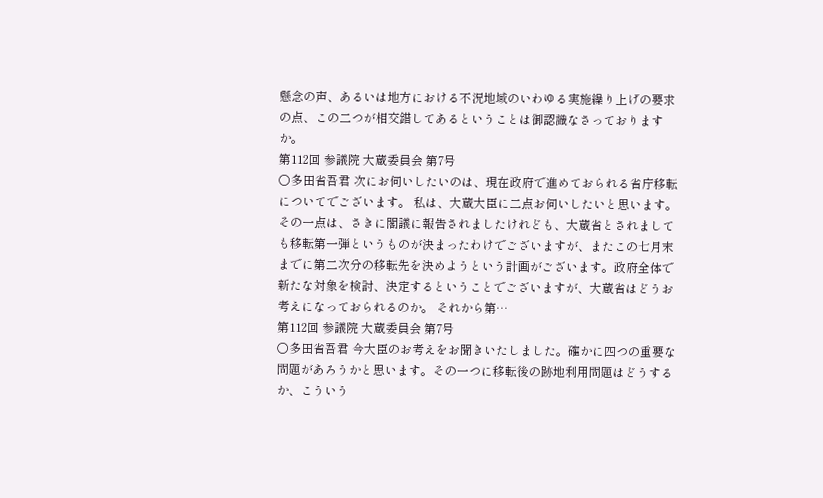懸念の声、あるいは地方における不況地域のいわゆる実施繰り上げの要求の点、この二つが相交錯してあるということは御認識なさっておりますか。
第112回 参議院 大蔵委員会 第7号
○多田省吾君 次にお伺いしたいのは、現在政府で進めておられる省庁移転についてでございます。 私は、大蔵大臣に二点お伺いしたいと思います。 その一点は、さきに閣議に報告されましたけれども、大蔵省とされましても移転第一弾というものが決まったわけでございますが、またこの七月末までに第二次分の移転先を決めようという計画がございます。政府全体で新たな対象を検討、決定するということでございますが、大蔵省はどうお考えになっておられるのか。 それから第…
第112回 参議院 大蔵委員会 第7号
○多田省吾君 今大臣のお考えをお聞きいたしました。確かに四つの重要な問題があろうかと思います。その一つに移転後の跡地利用問題はどうするか、こういう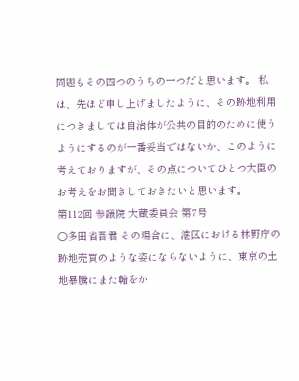問題もその四つのうちの一つだと思います。 私は、先ほど申し上げましたように、その跡地利用につきましては自治体が公共の目的のために使うようにするのが一番妥当ではないか、このように考えておりますが、その点についてひとつ大臣のお考えをお聞きしておきたいと思います。
第112回 参議院 大蔵委員会 第7号
○多田省吾君 その場合に、港区における林野庁の跡地売買のような姿にならないように、東京の土地暴騰にまた輪をか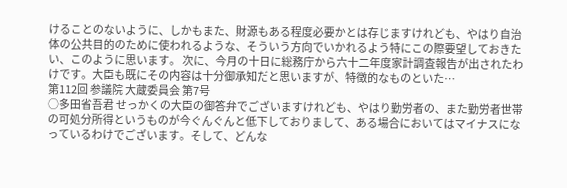けることのないように、しかもまた、財源もある程度必要かとは存じますけれども、やはり自治体の公共目的のために使われるような、そういう方向でいかれるよう特にこの際要望しておきたい、このように思います。 次に、今月の十日に総務庁から六十二年度家計調査報告が出されたわけです。大臣も既にその内容は十分御承知だと思いますが、特徴的なものといた…
第112回 参議院 大蔵委員会 第7号
○多田省吾君 せっかくの大臣の御答弁でございますけれども、やはり勤労者の、また勤労者世帯の可処分所得というものが今ぐんぐんと低下しておりまして、ある場合においてはマイナスになっているわけでございます。そして、どんな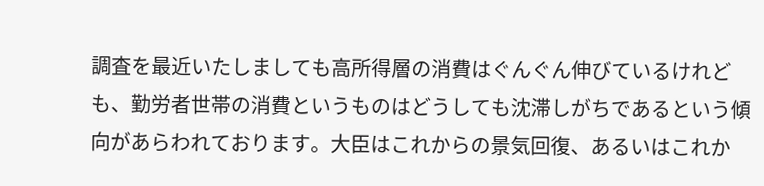調査を最近いたしましても高所得層の消費はぐんぐん伸びているけれども、勤労者世帯の消費というものはどうしても沈滞しがちであるという傾向があらわれております。大臣はこれからの景気回復、あるいはこれか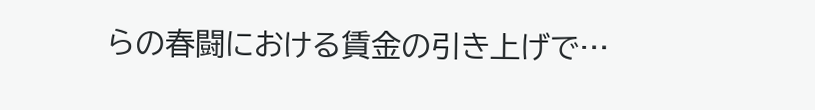らの春闘における賃金の引き上げで…